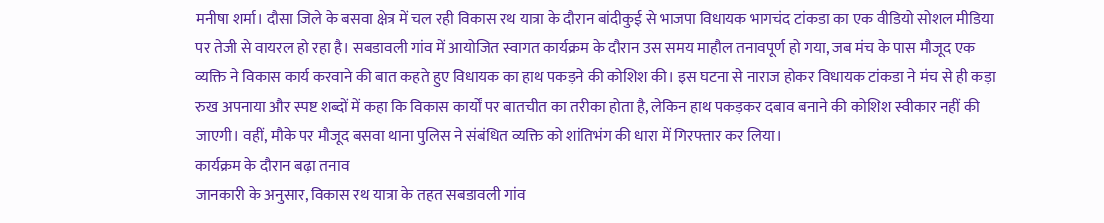मनीषा शर्मा। दौसा जिले के बसवा क्षेत्र में चल रही विकास रथ यात्रा के दौरान बांदीकुई से भाजपा विधायक भागचंद टांकडा का एक वीडियो सोशल मीडिया पर तेजी से वायरल हो रहा है। सबडावली गांव में आयोजित स्वागत कार्यक्रम के दौरान उस समय माहौल तनावपूर्ण हो गया, जब मंच के पास मौजूद एक व्यक्ति ने विकास कार्य करवाने की बात कहते हुए विधायक का हाथ पकड़ने की कोशिश की। इस घटना से नाराज होकर विधायक टांकडा ने मंच से ही कड़ा रुख अपनाया और स्पष्ट शब्दों में कहा कि विकास कार्यों पर बातचीत का तरीका होता है, लेकिन हाथ पकड़कर दबाव बनाने की कोशिश स्वीकार नहीं की जाएगी। वहीं, मौके पर मौजूद बसवा थाना पुलिस ने संबंधित व्यक्ति को शांतिभंग की धारा में गिरफ्तार कर लिया।
कार्यक्रम के दौरान बढ़ा तनाव
जानकारी के अनुसार, विकास रथ यात्रा के तहत सबडावली गांव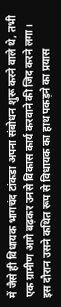में जैसे ही विधायक भागचंद टांकडा अपना संबोधन शुरू करने वाले थे, तभी एक ग्रामीण आगे बढ़कर उनसे विकास कार्य करवाने की जिद करने लगा। इस दौरान उसने कथित रूप से विधायक का हाथ पकड़ने का प्रयास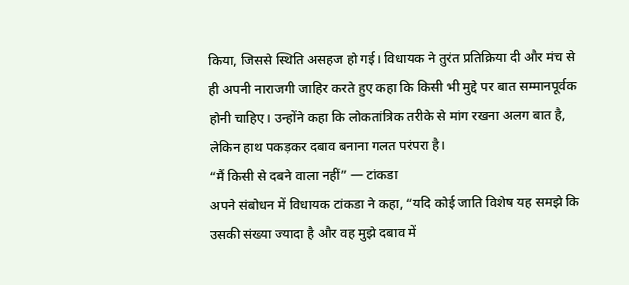किया, जिससे स्थिति असहज हो गई। विधायक ने तुरंत प्रतिक्रिया दी और मंच से ही अपनी नाराजगी जाहिर करते हुए कहा कि किसी भी मुद्दे पर बात सम्मानपूर्वक होनी चाहिए। उन्होंने कहा कि लोकतांत्रिक तरीके से मांग रखना अलग बात है, लेकिन हाथ पकड़कर दबाव बनाना गलत परंपरा है।
“मैं किसी से दबने वाला नहीं” — टांकडा
अपने संबोधन में विधायक टांकडा ने कहा, “यदि कोई जाति विशेष यह समझे कि उसकी संख्या ज्यादा है और वह मुझे दबाव में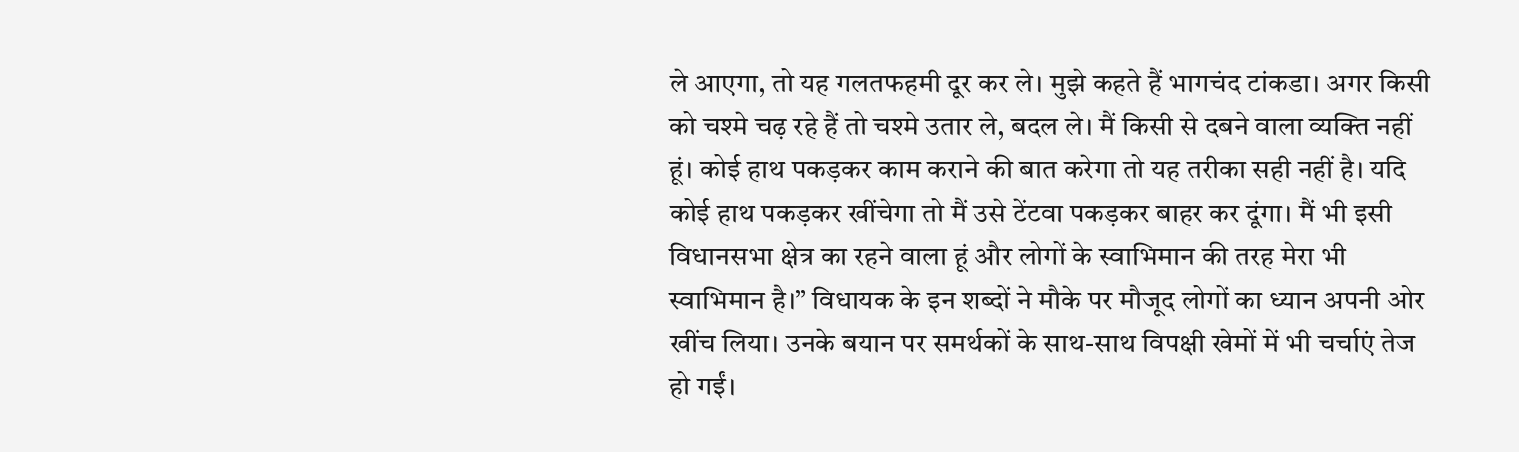ले आएगा, तो यह गलतफहमी दूर कर ले। मुझे कहते हैं भागचंद टांकडा। अगर किसी को चश्मे चढ़ रहे हैं तो चश्मे उतार ले, बदल ले। मैं किसी से दबने वाला व्यक्ति नहीं हूं। कोई हाथ पकड़कर काम कराने की बात करेगा तो यह तरीका सही नहीं है। यदि कोई हाथ पकड़कर खींचेगा तो मैं उसे टेंटवा पकड़कर बाहर कर दूंगा। मैं भी इसी विधानसभा क्षेत्र का रहने वाला हूं और लोगों के स्वाभिमान की तरह मेरा भी स्वाभिमान है।” विधायक के इन शब्दों ने मौके पर मौजूद लोगों का ध्यान अपनी ओर खींच लिया। उनके बयान पर समर्थकों के साथ-साथ विपक्षी खेमों में भी चर्चाएं तेज हो गईं।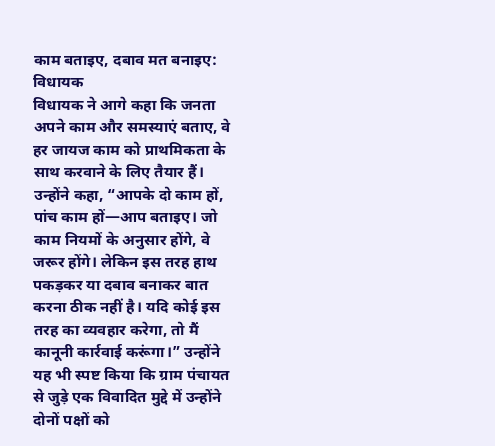काम बताइए, दबाव मत बनाइए: विधायक
विधायक ने आगे कहा कि जनता अपने काम और समस्याएं बताए, वे हर जायज काम को प्राथमिकता के साथ करवाने के लिए तैयार हैं।
उन्होंने कहा, “आपके दो काम हों, पांच काम हों—आप बताइए। जो काम नियमों के अनुसार होंगे, वे जरूर होंगे। लेकिन इस तरह हाथ पकड़कर या दबाव बनाकर बात करना ठीक नहीं है। यदि कोई इस तरह का व्यवहार करेगा, तो मैं कानूनी कार्रवाई करूंगा।” उन्होंने यह भी स्पष्ट किया कि ग्राम पंचायत से जुड़े एक विवादित मुद्दे में उन्होंने दोनों पक्षों को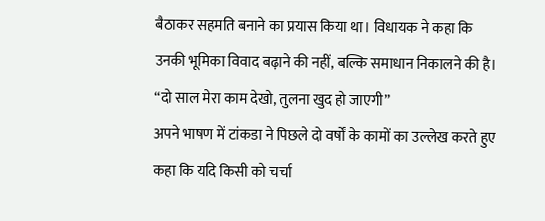बैठाकर सहमति बनाने का प्रयास किया था। विधायक ने कहा कि उनकी भूमिका विवाद बढ़ाने की नहीं, बल्कि समाधान निकालने की है।
“दो साल मेरा काम देखो, तुलना खुद हो जाएगी”
अपने भाषण में टांकडा ने पिछले दो वर्षों के कामों का उल्लेख करते हुए कहा कि यदि किसी को चर्चा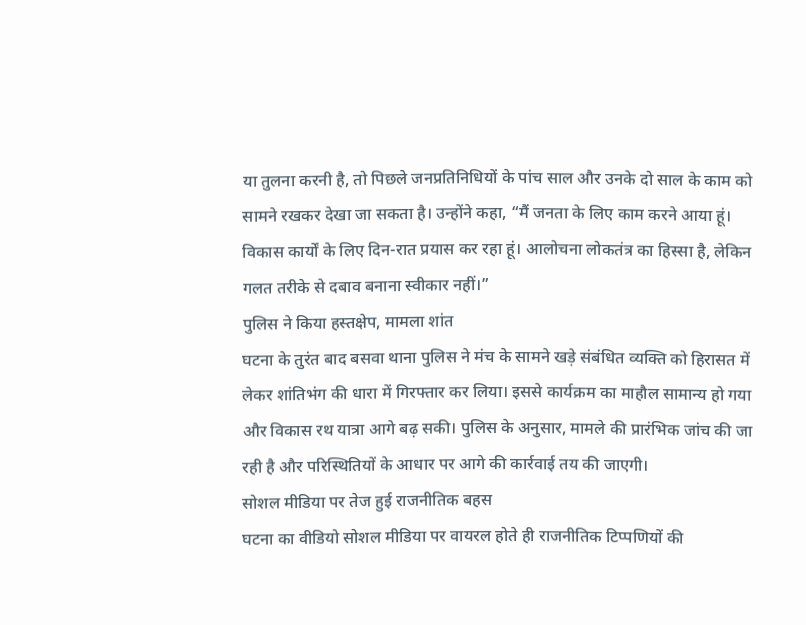या तुलना करनी है, तो पिछले जनप्रतिनिधियों के पांच साल और उनके दो साल के काम को सामने रखकर देखा जा सकता है। उन्होंने कहा, “मैं जनता के लिए काम करने आया हूं। विकास कार्यों के लिए दिन-रात प्रयास कर रहा हूं। आलोचना लोकतंत्र का हिस्सा है, लेकिन गलत तरीके से दबाव बनाना स्वीकार नहीं।”
पुलिस ने किया हस्तक्षेप, मामला शांत
घटना के तुरंत बाद बसवा थाना पुलिस ने मंच के सामने खड़े संबंधित व्यक्ति को हिरासत में लेकर शांतिभंग की धारा में गिरफ्तार कर लिया। इससे कार्यक्रम का माहौल सामान्य हो गया और विकास रथ यात्रा आगे बढ़ सकी। पुलिस के अनुसार, मामले की प्रारंभिक जांच की जा रही है और परिस्थितियों के आधार पर आगे की कार्रवाई तय की जाएगी।
सोशल मीडिया पर तेज हुई राजनीतिक बहस
घटना का वीडियो सोशल मीडिया पर वायरल होते ही राजनीतिक टिप्पणियों की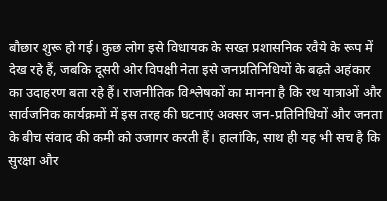बौछार शुरू हो गई। कुछ लोग इसे विधायक के सख्त प्रशासनिक रवैये के रूप में देख रहे हैं, जबकि दूसरी ओर विपक्षी नेता इसे जनप्रतिनिधियों के बढ़ते अहंकार का उदाहरण बता रहे हैं। राजनीतिक विश्लेषकों का मानना है कि रथ यात्राओं और सार्वजनिक कार्यक्रमों में इस तरह की घटनाएं अक्सर जन-प्रतिनिधियों और जनता के बीच संवाद की कमी को उजागर करती हैं। हालांकि, साथ ही यह भी सच है कि सुरक्षा और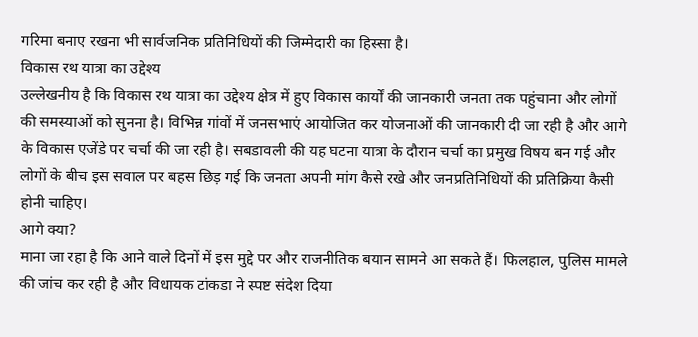गरिमा बनाए रखना भी सार्वजनिक प्रतिनिधियों की जिम्मेदारी का हिस्सा है।
विकास रथ यात्रा का उद्देश्य
उल्लेखनीय है कि विकास रथ यात्रा का उद्देश्य क्षेत्र में हुए विकास कार्यों की जानकारी जनता तक पहुंचाना और लोगों की समस्याओं को सुनना है। विभिन्न गांवों में जनसभाएं आयोजित कर योजनाओं की जानकारी दी जा रही है और आगे के विकास एजेंडे पर चर्चा की जा रही है। सबडावली की यह घटना यात्रा के दौरान चर्चा का प्रमुख विषय बन गई और लोगों के बीच इस सवाल पर बहस छिड़ गई कि जनता अपनी मांग कैसे रखे और जनप्रतिनिधियों की प्रतिक्रिया कैसी होनी चाहिए।
आगे क्या?
माना जा रहा है कि आने वाले दिनों में इस मुद्दे पर और राजनीतिक बयान सामने आ सकते हैं। फिलहाल, पुलिस मामले की जांच कर रही है और विधायक टांकडा ने स्पष्ट संदेश दिया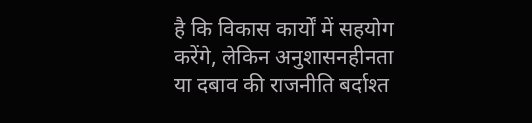है कि विकास कार्यों में सहयोग करेंगे, लेकिन अनुशासनहीनता या दबाव की राजनीति बर्दाश्त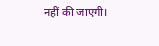नहीं की जाएगी।